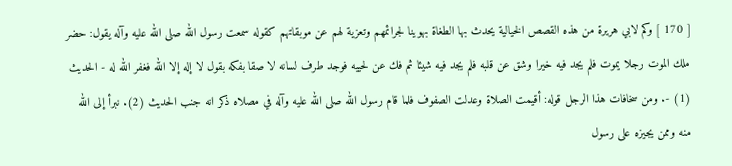[ 170 ] وكم لابي هريرة من هذه القصص الخيالية يحدث بها الطغاة بهوينا لجرائمهم وتعزية لهم عن موبقاتهم كقوله سمعت رسول الله صلى الله عليه وآله يقول: حضر ملك الموت رجلا يموت فلم يجد فيه خيرا وشق عن قلبه فلم يجد فيه شيئا ثم فك عن لحييه فوجد طرف لسانه لا صقا بفكه بقول لا إله إلا الله فغفر الله له - الحديث (1) -. ومن سخافات هذا الرجل قوله: أقيمت الصلاة وعدلت الصفوف فلما قام رسول الله صلى الله عليه وآله في مصلاه ذكر انه جنب الحديث (2). نبرأ إلى الله منه وممن يجيزه على رسول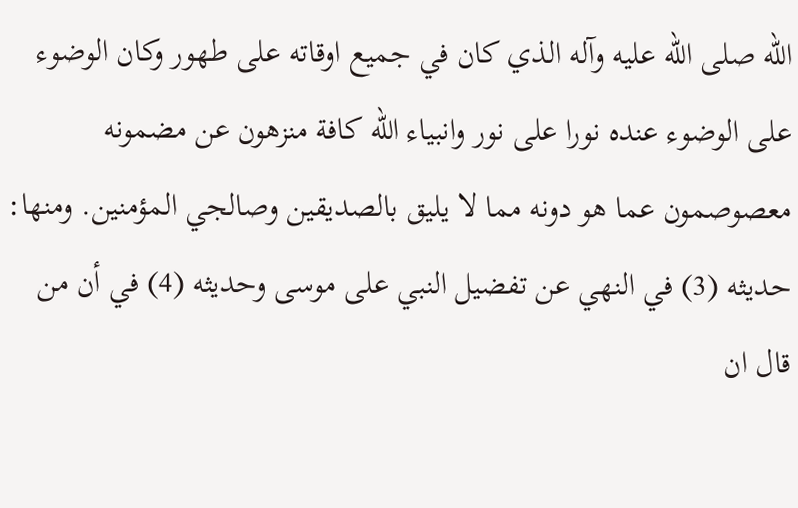الله صلى الله عليه وآله الذي كان في جميع اوقاته على طهور وكان الوضوء على الوضوء عنده نورا على نور وانبياء الله كافة منزهون عن مضمونه معصوصمون عما هو دونه مما لا يليق بالصديقين وصالجي المؤمنين. ومنها: حديثه (3) في النهي عن تفضيل النبي على موسى وحديثه (4) في أن من قال ان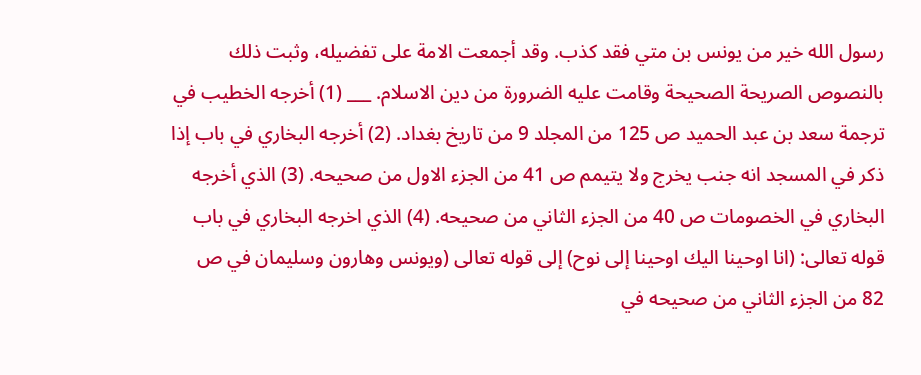رسول الله خير من يونس بن متي فقد كذب. وقد أجمعت الامة على تفضيله، وثبت ذلك بالنصوص الصريحة الصحيحة وقامت عليه الضرورة من دين الاسلام. ___ (1) أخرجه الخطيب في ترجمة سعد بن عبد الحميد ص 125 من المجلد 9 من تاريخ بغداد. (2) أخرجه البخاري في باب إذا ذكر في المسجد انه جنب يخرج ولا يتيمم ص 41 من الجزء الاول من صحيحه. (3) الذي أخرجه البخاري في الخصومات ص 40 من الجزء الثاني من صحيحه. (4) الذي اخرجه البخاري في باب قوله تعالى: (انا اوحينا اليك اوحينا إلى نوح) إلى قوله تعالى (ويونس وهارون وسليمان في ص 82 من الجزء الثاني من صحيحه في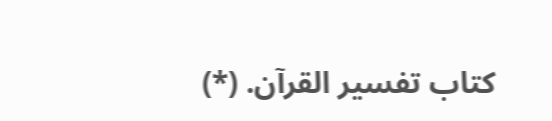كتاب تفسير القرآن. (*)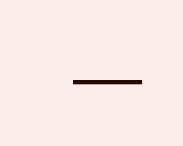___